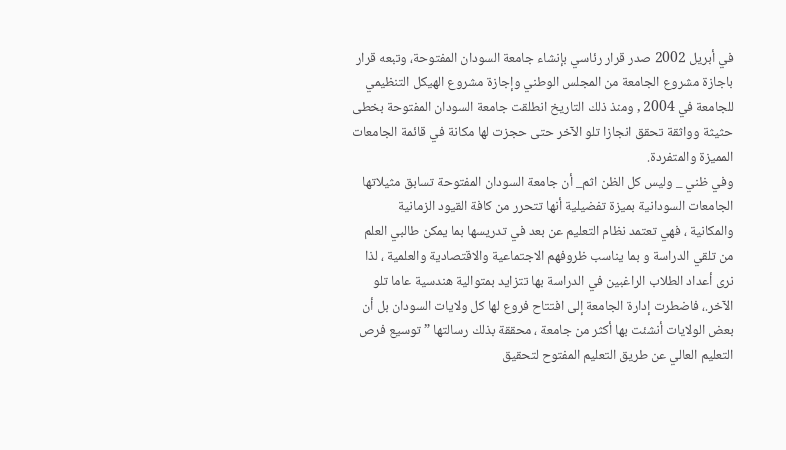في أبريل 2002 صدر قرار رئاسي بإنشاء جامعة السودان المفتوحة، وتبعه قرار باجازة مشروع الجامعة من المجلس الوطني وإجازة مشروع الهيكل التنظيمي للجامعة في 2004 , ومنذ ذلك التاريخ انطلقت جامعة السودان المفتوحة بخطى حثيثة وواثقة تحقق انجازا تلو الآخر حتى حجزت لها مكانة في قائمة الجامعات المميزة والمتفردة.
وفي ظني _ وليس كل الظن اثم_ أن جامعة السودان المفتوحة تسابق مثيلاتها الجامعات السودانية بميزة تفضيلية أنها تتحرر من كافة القيود الزمانية والمكانية ، فهي تعتمد نظام التعليم عن بعد في تدريسها بما يمكن طالبي العلم من تلقي الدراسة و بما يناسب ظروفهم الاجتماعية والاقتصادية والعلمية ، لذا نرى أعداد الطلاب الراغبين في الدراسة بها تتزايد بمتوالية هندسية عاما تلو الآخر.، فاضطرت إدارة الجامعة إلى افتتاح فروع لها كل ولايات السودان بل أن بعض الولايات أنشئت بها أكثر من جامعة ، محققة بذلك رسالتها ” توسيع فرص التعليم العالي عن طريق التعليم المفتوح لتحقيق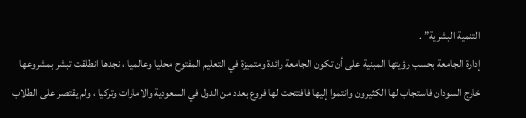التنمية البشرية” .
إدارة الجامعة بحسب رؤيتها المبنية على أن تكون الجامعة رائدة ومتميزة في التعليم المفتوح محليا وعالميا ، نجدها انطلقت تبشر بمشروعها خارج السودان فاستجاب لها الكثيرون وانتموا إليها فافتتحت لها فروع بعدد من الدول في السعودية والامارات وتركيا ، ولم يقتصر على الطلاب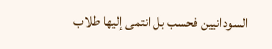السودانيين فحسب بل انتمى إليها طلاب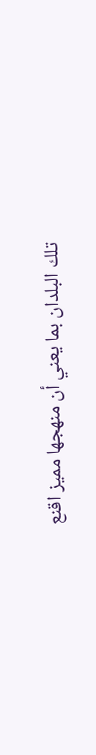تلك البلدان بما يعني أن منهجها مميز اقنع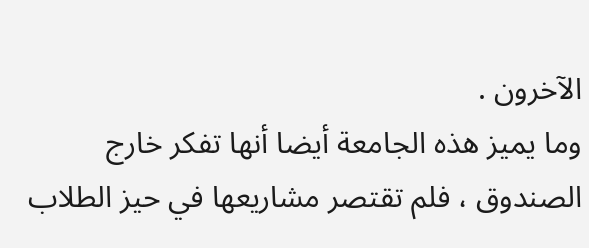الآخرون .
وما يميز هذه الجامعة أيضا أنها تفكر خارج الصندوق ، فلم تقتصر مشاريعها في حيز الطلاب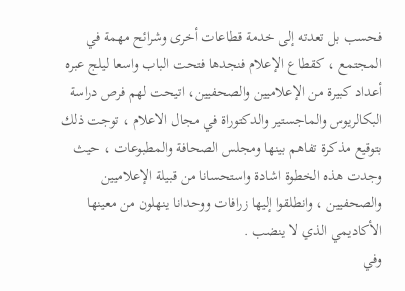فحسب بل تعدته إلى خدمة قطاعات أخرى وشرائح مهمة في المجتمع ، كقطاع الإعلام فنجدها فتحت الباب واسعا ليلج عبره أعداد كبيرة من الإعلاميين والصحفيين، اتيحت لهم فرص دراسة البكالريوس والماجستير والدكتوراة في مجال الاعلام ، توجت ذلك بتوقيع مذكرة تفاهم بينها ومجلس الصحافة والمطبوعات ، حيث وجدت هذه الخطوة اشادة واستحسانا من قبيلة الإعلاميين والصحفيين ، وانطلقوا إليها زرافات ووحدانا ينهلون من معينها الأكاديمي الذي لا ينضب .
وفي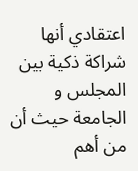اعتقادي أنها شراكة ذكية بين المجلس و الجامعة حيث أن من أهم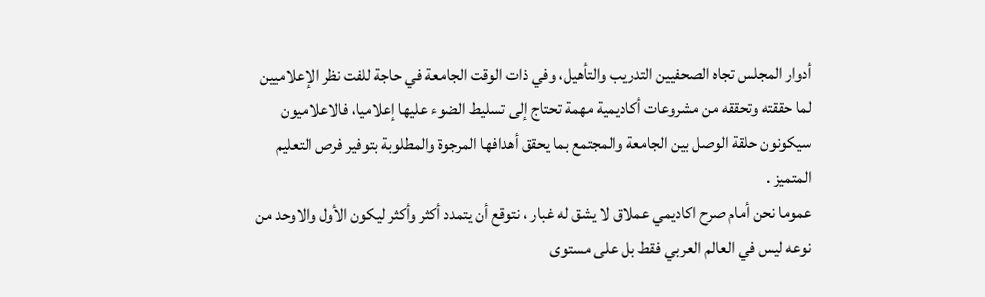أدوار المجلس تجاه الصحفيين التدريب والتأهيل، وفي ذات الوقت الجامعة في حاجة للفت نظر الإعلاميين لما حققته وتحققه من مشروعات أكاديمية مهمة تحتاج إلى تسليط الضوء عليها إعلاميا، فالاعلاميون سيكونون حلقة الوصل بين الجامعة والمجتمع بما يحقق أهدافها المرجوة والمطلوبة بتوفير فرص التعليم المتميز .
عموما نحن أمام صرح اكاديمي عملاق لا يشق له غبار ، نتوقع أن يتمدد أكثر وأكثر ليكون الأول والاوحد من نوعه ليس في العالم العربي فقط بل على مستوى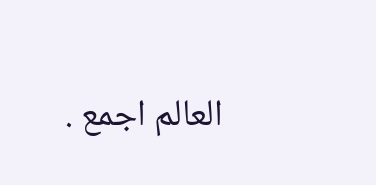العالم اجمع .